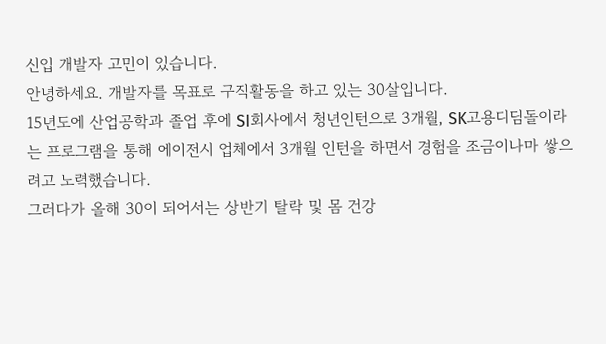신입 개발자 고민이 있습니다.
안녕하세요. 개발자를 목표로 구직활동을 하고 있는 30살입니다.
15년도에 산업공학과 졸업 후에 SI회사에서 청년인턴으로 3개월, SK고용디딤돌이라는 프로그램을 통해 에이전시 업체에서 3개월 인턴을 하면서 경험을 조금이나마 쌓으려고 노력했습니다.
그러다가 올해 30이 되어서는 상반기 탈락 및 몸 건강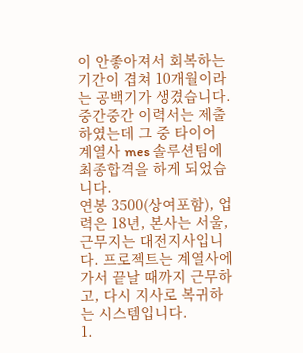이 안좋아져서 회복하는 기간이 겹쳐 10개월이라는 공백기가 생겼습니다.
중간중간 이력서는 제출하였는데 그 중 타이어 계열사 mes 솔루션팀에 최종합격을 하게 되었습니다.
연봉 3500(상여포함), 업력은 18년, 본사는 서울, 근무지는 대전지사입니다. 프로젝트는 계열사에 가서 끝날 때까지 근무하고, 다시 지사로 복귀하는 시스템입니다.
1.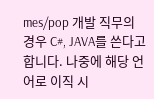mes/pop 개발 직무의 경우 C#, JAVA를 쓴다고 합니다. 나중에 해당 언어로 이직 시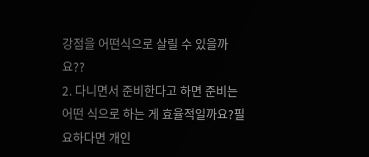강점을 어떤식으로 살릴 수 있을까요??
2. 다니면서 준비한다고 하면 준비는 어떤 식으로 하는 게 효율적일까요?필요하다면 개인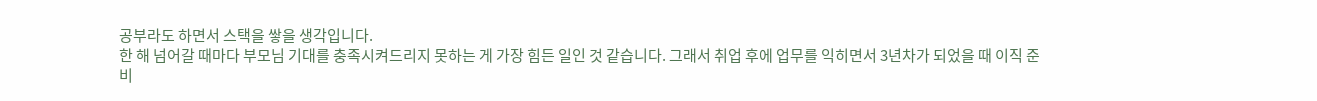공부라도 하면서 스택을 쌓을 생각입니다.
한 해 넘어갈 때마다 부모님 기대를 충족시켜드리지 못하는 게 가장 힘든 일인 것 같습니다. 그래서 취업 후에 업무를 익히면서 3년차가 되었을 때 이직 준비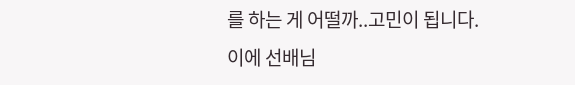를 하는 게 어떨까..고민이 됩니다.
이에 선배님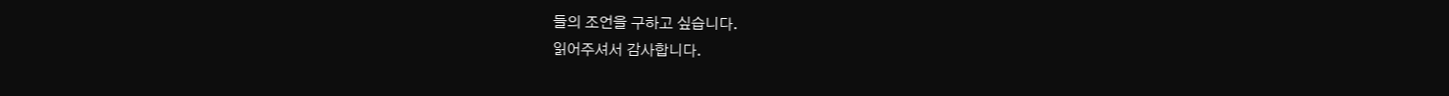들의 조언을 구하고 싶습니다.
읽어주셔서 감사합니다.